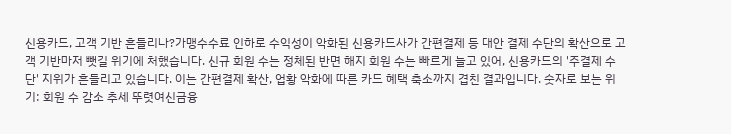신용카드, 고객 기반 흔들리나?가맹수수료 인하로 수익성이 악화된 신용카드사가 간편결제 등 대안 결제 수단의 확산으로 고객 기반마저 뺏길 위기에 처했습니다. 신규 회원 수는 정체된 반면 해지 회원 수는 빠르게 늘고 있어, 신용카드의 '주결제 수단' 지위가 흔들리고 있습니다. 이는 간편결제 확산, 업황 악화에 따른 카드 혜택 축소까지 겹친 결과입니다. 숫자로 보는 위기: 회원 수 감소 추세 뚜렷여신금융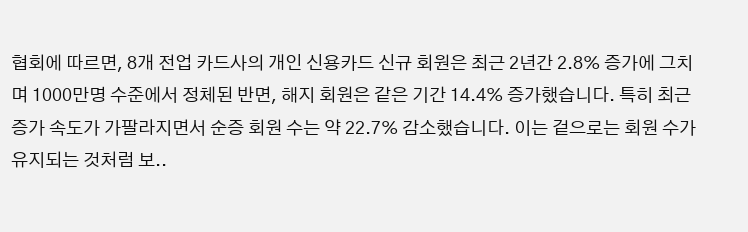협회에 따르면, 8개 전업 카드사의 개인 신용카드 신규 회원은 최근 2년간 2.8% 증가에 그치며 1000만명 수준에서 정체된 반면, 해지 회원은 같은 기간 14.4% 증가했습니다. 특히 최근 증가 속도가 가팔라지면서 순증 회원 수는 약 22.7% 감소했습니다. 이는 겉으로는 회원 수가 유지되는 것처럼 보..